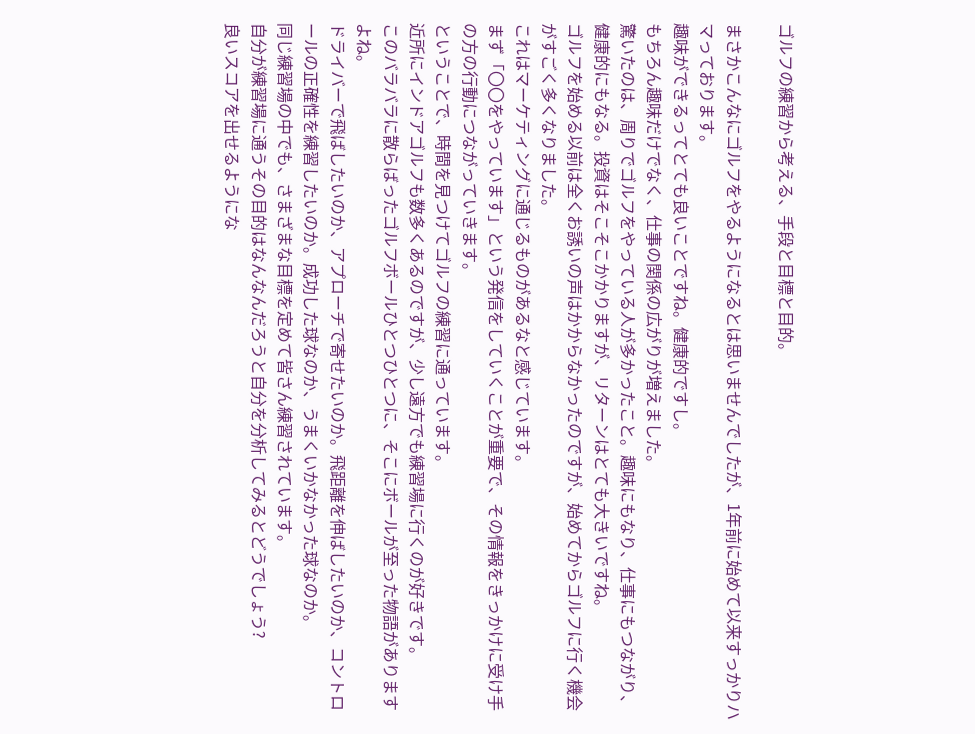ゴルフの練習から考える、手段と目標と目的。

まさかこんなにゴルフをやるようになるとは思いませんでしたが、1年前に始めて以来すっかりハマっております。
趣味ができるってとても良いことですね。健康的ですし。
もちろん趣味だけでなく、仕事の関係の広がりが増えました。
驚いたのは、周りでゴルフをやっている人が多かったこと。趣味にもなり、仕事にもつながり、健康的にもなる。投資はそこそこかかりますが、リターンはとても大きいですね。
ゴルフを始める以前は全くお誘いの声はかからなかったのですが、始めてからゴルフに行く機会がすごく多くなりました。
これはマーケティングに通じるものがあるなと感じています。
まず「〇〇をやっています」という発信をしていくことが重要で、その情報をきっかけに受け手の方の行動につながっていきます。
ということで、時間を見つけてゴルフの練習に通っています。
近所にインドアゴルフも数多くあるのですが、少し遠方でも練習場に行くのが好きです。
このバラバラに散らばったゴルフボールひとつひとつに、そこにボールが至った物語がありますよね。
ドライバーで飛ばしたいのか、アプローチで寄せたいのか。飛距離を伸ばしたいのか、コントロールの正確性を練習したいのか。成功した球なのか、うまくいかなかった球なのか。
同じ練習場の中でも、さまざまな目標を定めて皆さん練習されています。
自分が練習場に通うその目的はなんなんだろうと自分を分析してみるとどうでしょう?
良いスコアを出せるようにな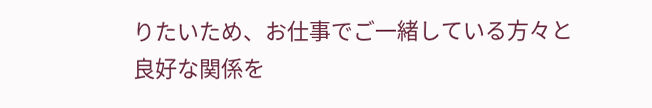りたいため、お仕事でご一緒している方々と良好な関係を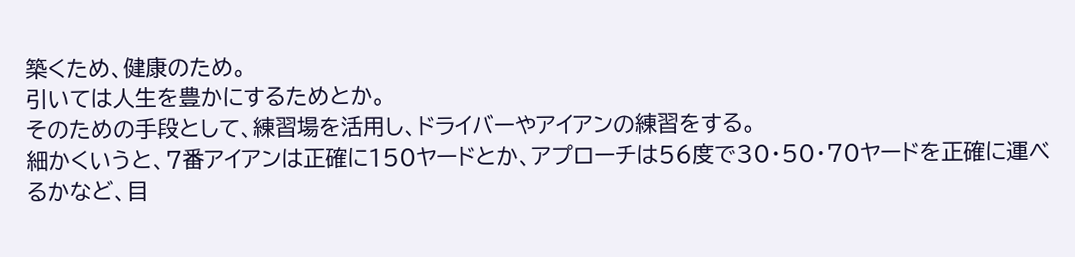築くため、健康のため。
引いては人生を豊かにするためとか。
そのための手段として、練習場を活用し、ドライバーやアイアンの練習をする。
細かくいうと、7番アイアンは正確に150ヤードとか、アプローチは56度で30・50・70ヤードを正確に運べるかなど、目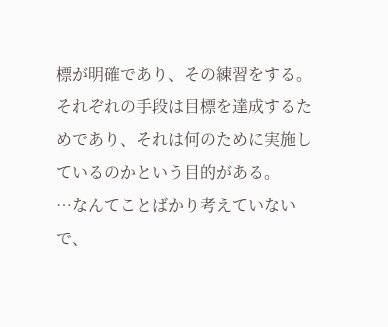標が明確であり、その練習をする。
それぞれの手段は目標を達成するためであり、それは何のために実施しているのかという目的がある。
…なんてことばかり考えていないで、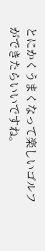とにかくうまくなって楽しいゴルフができたらいいですね。